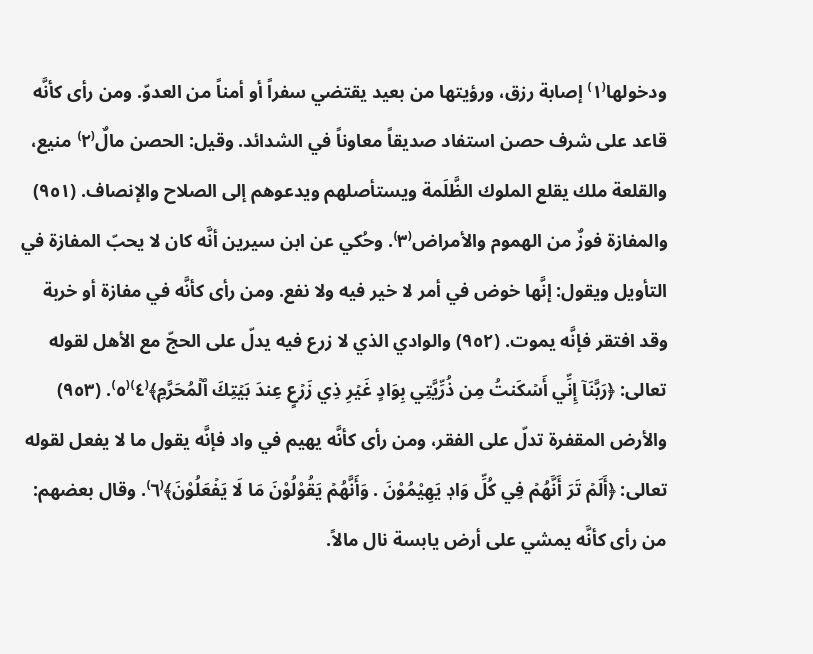ودخولها⁽١⁾ إصابة رزق، ورؤيتها من بعيد يقتضي سفراً أو أمناً من العدوّ. ومن رأى كأنَّه قاعد على شرف حصن استفاد صديقاً معاوناً في الشدائد. وقيل: الحصن مالٌ⁽٢⁾ منيع، والقلعة ملك يقلع الملوك الظَّلَمة ويستأصلهم ويدعوهم إلى الصلاح والإنصاف. (٩٥١) والمفازة فوزٌ من الهموم والأمراض⁽٣⁾. وحُكي عن ابن سيرين أنَّه كان لا يحبّ المفازة في التأويل ويقول: إنَّها خوض في أمر لا خير فيه ولا نفع. ومن رأى كأنَّه في مفازة أو خربة وقد افتقر فإنَّه يموت. (٩٥٢) والوادي الذي لا زرع فيه يدلّ على الحجّ مع الأهل لقوله تعالى: ﴿رَبَّنَآ إِنِّي أَسۡكَنتُ مِن ذُرِّيَّتِي بِوَادٍ غَيۡرِ ذِي زَرۡعٍ عِندَ بَيۡتِكَ ٱلۡمُحَرَّمِ﴾⁽٤⁾⁽٥⁾. (٩٥٣) والأرض المقفرة تدلّ على الفقر، ومن رأى كأنَّه يهيم في واد فإنَّه يقول ما لا يفعل لقوله تعالى: ﴿أَلَمۡ تَرَ أَنَّهُمۡ فِي كُلِّ وَادٖ يَهِيْمُوْنَ . وَأَنَّهُمۡ يَقُوْلُوْنَ مَا لَا يَفۡعَلُوْنَ﴾⁽٦⁾. وقال بعضهم: من رأى كأنَّه يمشي على أرض يابسة نال مالاً.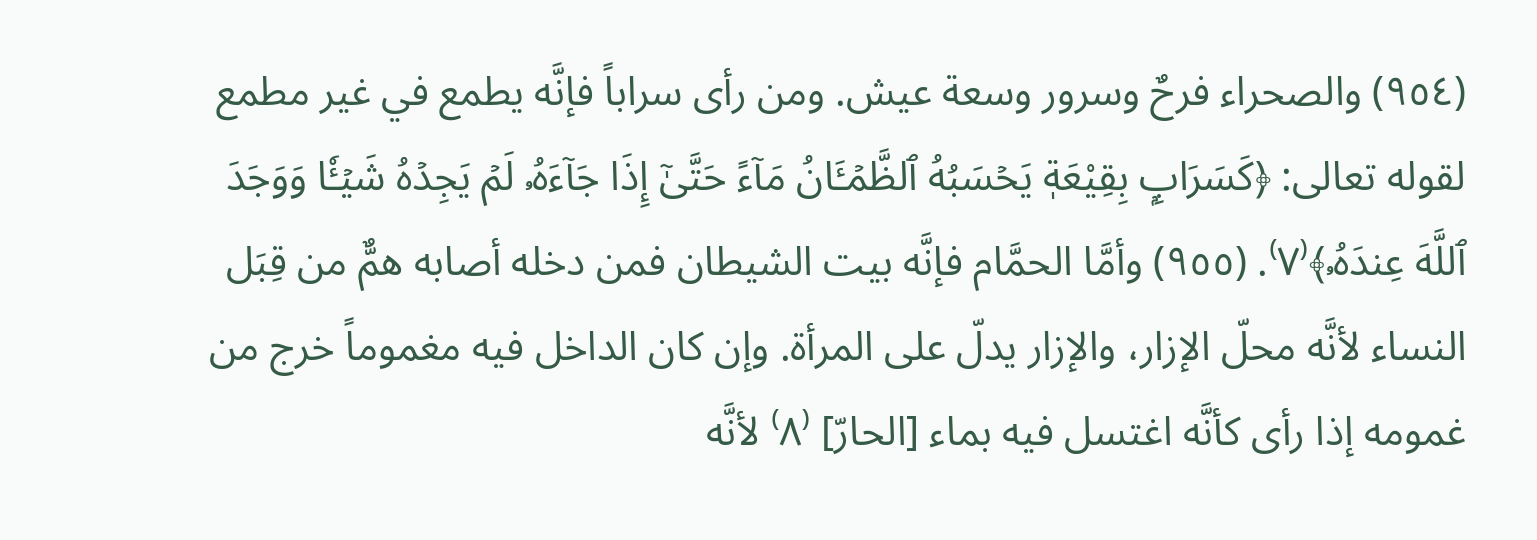(٩٥٤) والصحراء فرحٌ وسرور وسعة عيش. ومن رأى سراباً فإنَّه يطمع في غير مطمع لقوله تعالى: ﴿كَسَرَابِۭ بِقِيْعَةٖ يَحۡسَبُهُ ٱلظَّمۡـَٔانُ مَآءً حَتَّىٰٓ إِذَا جَآءَهُۥ لَمۡ يَجِدۡهُ شَيۡـٔٗا وَوَجَدَ ٱللَّهَ عِندَهُۥ﴾⁽٧⁾. (٩٥٥) وأمَّا الحمَّام فإنَّه بيت الشيطان فمن دخله أصابه همٌّ من قِبَل النساء لأنَّه محلّ الإزار، والإزار يدلّ على المرأة. وإن كان الداخل فيه مغموماً خرج من غمومه إذا رأى كأنَّه اغتسل فيه بماء [الحارّ] ⁽٨⁾ لأنَّه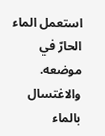استعمل الماء الحارّ في موضعه. والاغتسال بالماء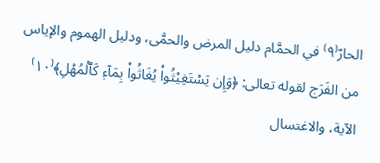الحارّ⁽٩⁾ في الحمَّام دليل المرض والحمَّى، ودليل الهموم والإياس من الفَرَج لقوله تعالى: ﴿وَإِن يَسۡتَغِيْثُواْ يُغَاثُواْ بِمَآءٖ كَٱلۡمُهۡلِ﴾⁽١٠⁾ الآية، والاغتسال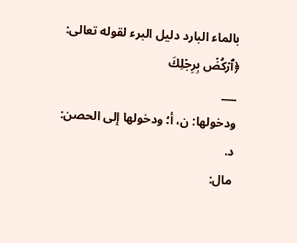بالماء البارد دليل البرء لقوله تعالى: ﴿ٱرۡكُضۡ بِرِجۡلِكَ
___
ودخولها: ن، أ؛ ودخولها إلى الحصن: د.
مال: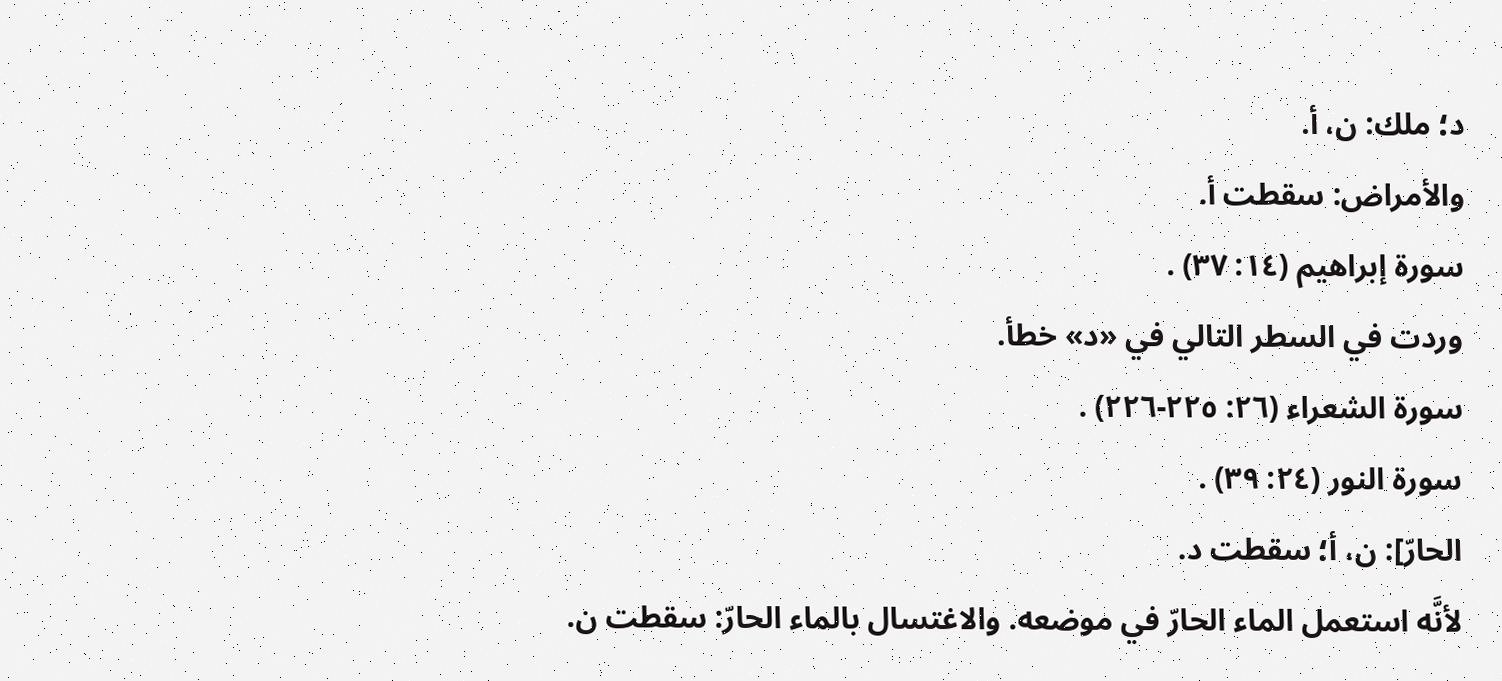د؛ ملك: ن، أ.
والأمراض: سقطت أ.
سورة إبراهيم (١٤: ٣٧) .
وردت في السطر التالي في «د» خطأ.
سورة الشعراء (٢٦: ٢٢٥-٢٢٦) .
سورة النور (٢٤: ٣٩) .
الحارّ]: ن، أ؛ سقطت د.
لأنَّه استعمل الماء الحارّ في موضعه. والاغتسال بالماء الحارّ: سقطت ن.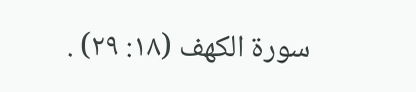سورة الكهف (١٨: ٢٩) .